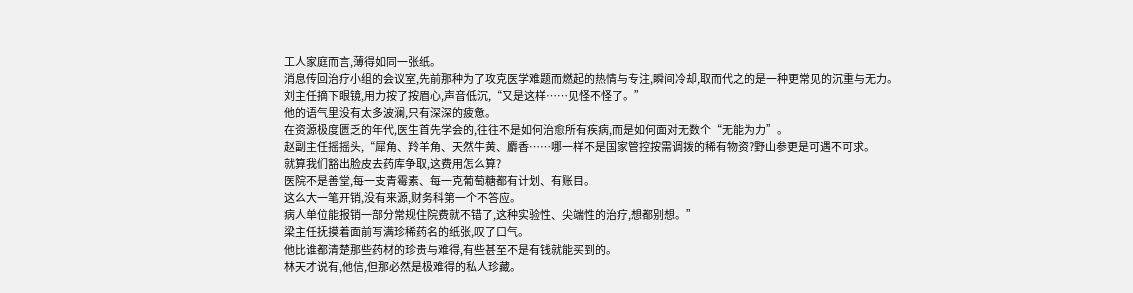工人家庭而言,薄得如同一张纸。
消息传回治疗小组的会议室,先前那种为了攻克医学难题而燃起的热情与专注,瞬间冷却,取而代之的是一种更常见的沉重与无力。
刘主任摘下眼镜,用力按了按眉心,声音低沉,“又是这样……见怪不怪了。”
他的语气里没有太多波澜,只有深深的疲惫。
在资源极度匮乏的年代,医生首先学会的,往往不是如何治愈所有疾病,而是如何面对无数个“无能为力”。
赵副主任摇摇头,“犀角、羚羊角、天然牛黄、麝香……哪一样不是国家管控按需调拨的稀有物资?野山参更是可遇不可求。
就算我们豁出脸皮去药库争取,这费用怎么算?
医院不是善堂,每一支青霉素、每一克葡萄糖都有计划、有账目。
这么大一笔开销,没有来源,财务科第一个不答应。
病人单位能报销一部分常规住院费就不错了,这种实验性、尖端性的治疗,想都别想。”
梁主任抚摸着面前写满珍稀药名的纸张,叹了口气。
他比谁都清楚那些药材的珍贵与难得,有些甚至不是有钱就能买到的。
林天才说有,他信,但那必然是极难得的私人珍藏。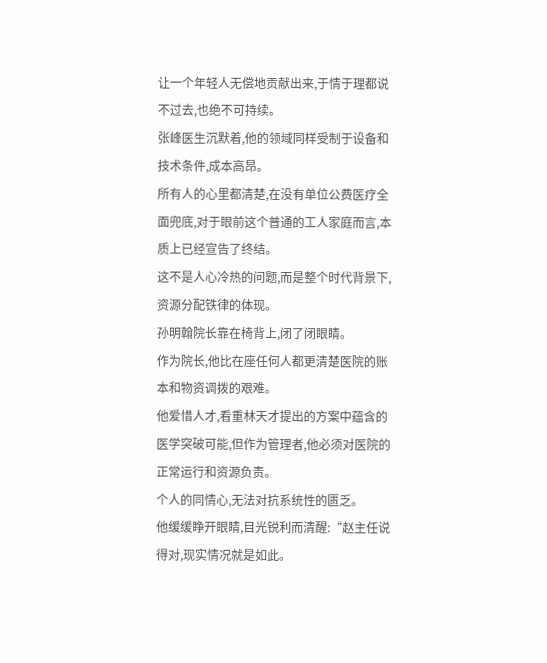让一个年轻人无偿地贡献出来,于情于理都说不过去,也绝不可持续。
张峰医生沉默着,他的领域同样受制于设备和技术条件,成本高昂。
所有人的心里都清楚,在没有单位公费医疗全面兜底,对于眼前这个普通的工人家庭而言,本质上已经宣告了终结。
这不是人心冷热的问题,而是整个时代背景下,资源分配铁律的体现。
孙明翰院长靠在椅背上,闭了闭眼睛。
作为院长,他比在座任何人都更清楚医院的账本和物资调拨的艰难。
他爱惜人才,看重林天才提出的方案中蕴含的医学突破可能,但作为管理者,他必须对医院的正常运行和资源负责。
个人的同情心,无法对抗系统性的匮乏。
他缓缓睁开眼睛,目光锐利而清醒:“赵主任说得对,现实情况就是如此。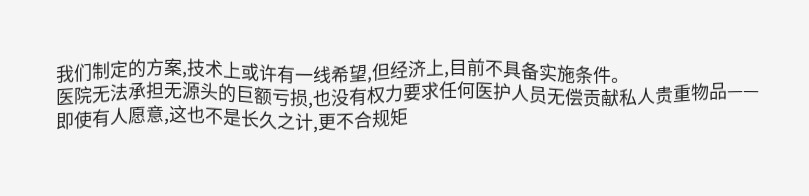我们制定的方案,技术上或许有一线希望,但经济上,目前不具备实施条件。
医院无法承担无源头的巨额亏损,也没有权力要求任何医护人员无偿贡献私人贵重物品——即使有人愿意,这也不是长久之计,更不合规矩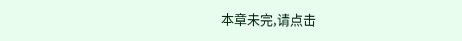本章未完,请点击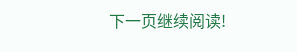下一页继续阅读!